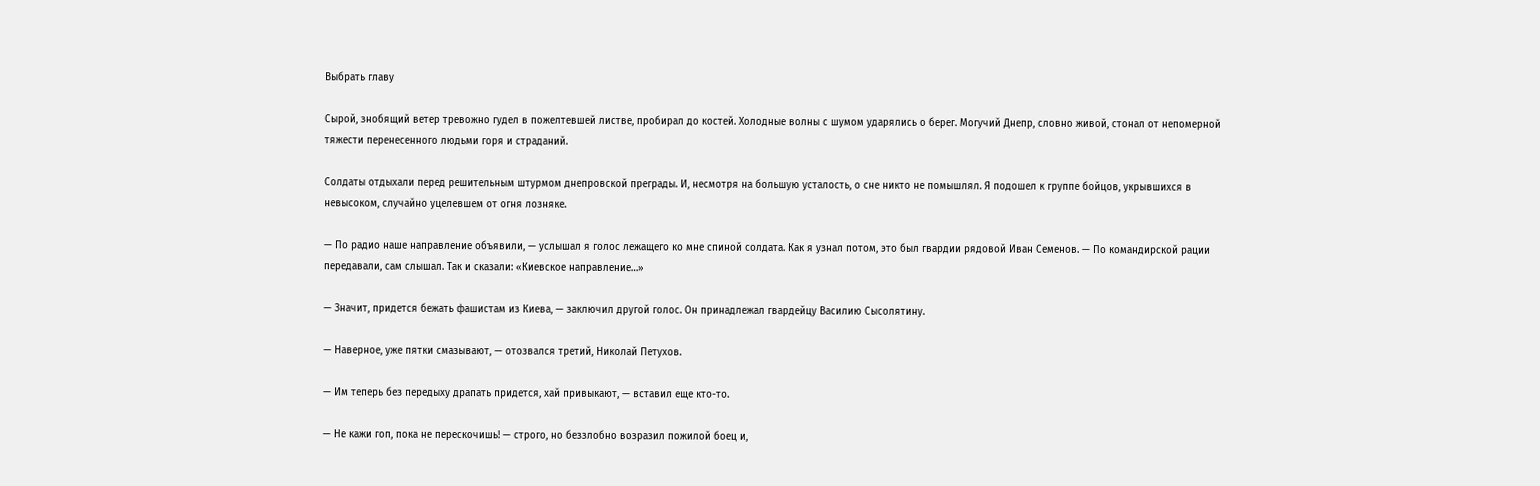Выбрать главу

Сырой, знобящий ветер тревожно гудел в пожелтевшей листве, пробирал до костей. Холодные волны с шумом ударялись о берег. Могучий Днепр, словно живой, стонал от непомерной тяжести перенесенного людьми горя и страданий.

Солдаты отдыхали перед решительным штурмом днепровской преграды. И, несмотря на большую усталость, о сне никто не помышлял. Я подошел к группе бойцов, укрывшихся в невысоком, случайно уцелевшем от огня лозняке.

— По радио наше направление объявили, — услышал я голос лежащего ко мне спиной солдата. Как я узнал потом, это был гвардии рядовой Иван Семенов. — По командирской рации передавали, сам слышал. Так и сказали: «Киевское направление…»

— Значит, придется бежать фашистам из Киева, — заключил другой голос. Он принадлежал гвардейцу Василию Сысолятину.

— Наверное, уже пятки смазывают, — отозвался третий, Николай Петухов.

— Им теперь без передыху драпать придется, хай привыкают, — вставил еще кто-то.

— Не кажи гоп, пока не перескочишь! — строго, но беззлобно возразил пожилой боец и,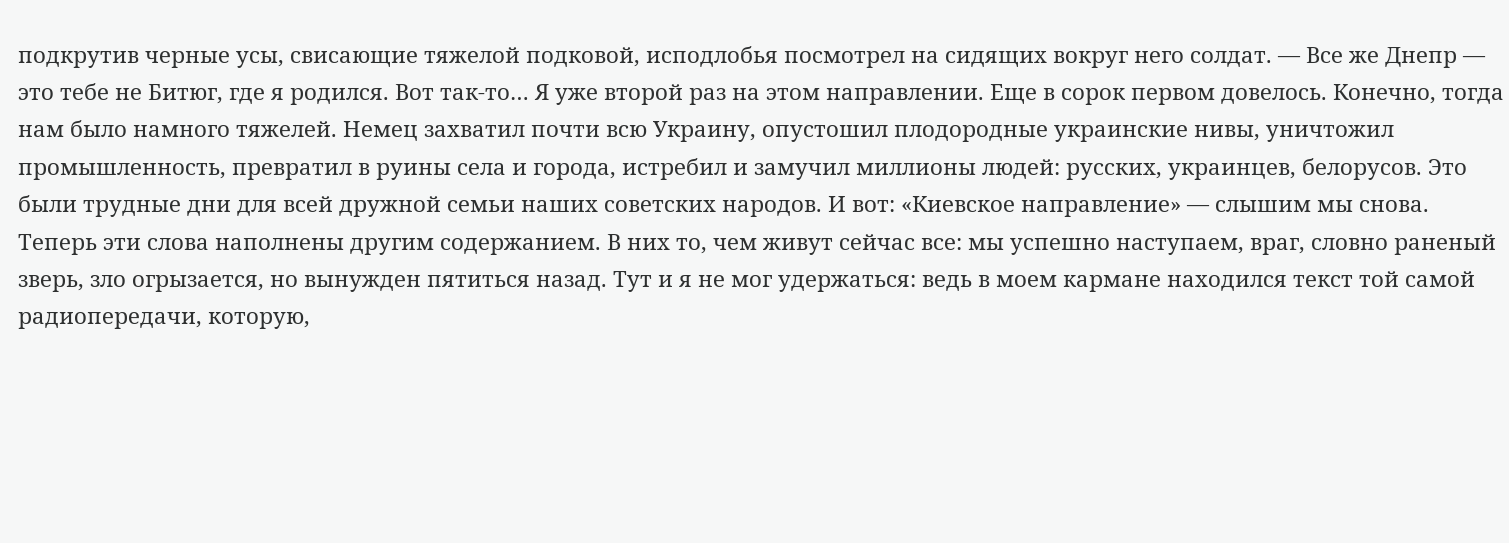подкрутив черные усы, свисающие тяжелой подковой, исподлобья посмотрел на сидящих вокруг него солдат. — Все же Днепр — это тебе не Битюг, где я родился. Вот так-то… Я уже второй раз на этом направлении. Еще в сорок первом довелось. Конечно, тогда нам было намного тяжелей. Немец захватил почти всю Украину, опустошил плодородные украинские нивы, уничтожил промышленность, превратил в руины села и города, истребил и замучил миллионы людей: русских, украинцев, белорусов. Это были трудные дни для всей дружной семьи наших советских народов. И вот: «Киевское направление» — слышим мы снова. Теперь эти слова наполнены другим содержанием. В них то, чем живут сейчас все: мы успешно наступаем, враг, словно раненый зверь, зло огрызается, но вынужден пятиться назад. Тут и я не мог удержаться: ведь в моем кармане находился текст той самой радиопередачи, которую,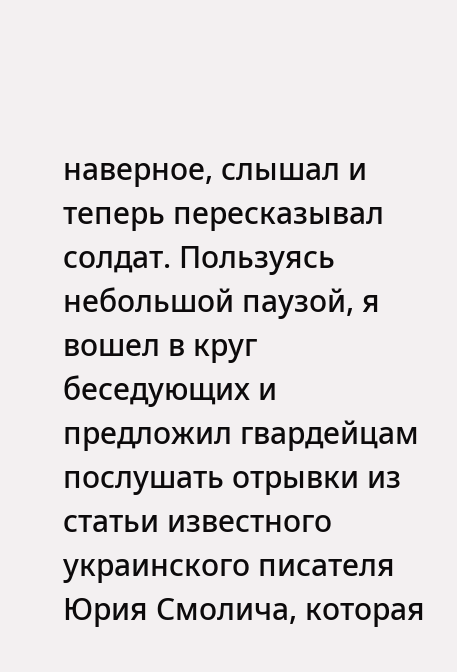наверное, слышал и теперь пересказывал солдат. Пользуясь небольшой паузой, я вошел в круг беседующих и предложил гвардейцам послушать отрывки из статьи известного украинского писателя Юрия Смолича, которая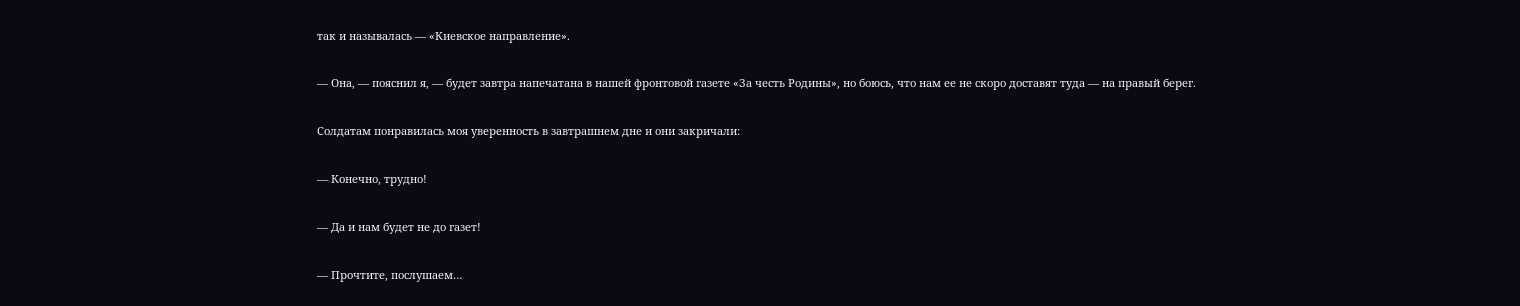так и называлась — «Киевское направление».

— Она, — пояснил я, — будет завтра напечатана в нашей фронтовой газете «За честь Родины», но боюсь, что нам ее не скоро доставят туда — на правый берег.

Солдатам понравилась моя уверенность в завтрашнем дне и они закричали:

— Конечно, трудно!

— Да и нам будет не до газет!

— Прочтите, послушаем…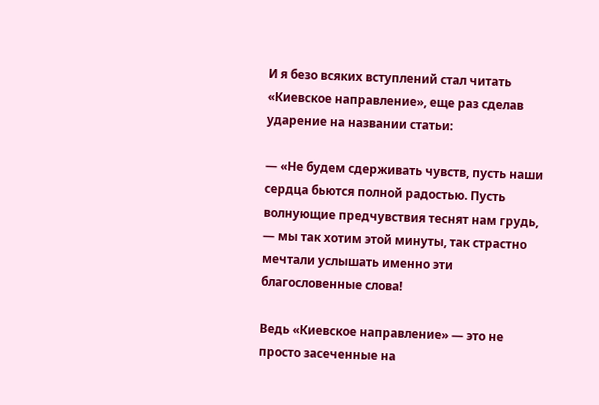И я безо всяких вступлений стал читать «Киевское направление», еще раз сделав ударение на названии статьи:

— «Не будем сдерживать чувств, пусть наши сердца бьются полной радостью. Пусть волнующие предчувствия теснят нам грудь, — мы так хотим этой минуты, так страстно мечтали услышать именно эти благословенные слова!

Ведь «Киевское направление» — это не просто засеченные на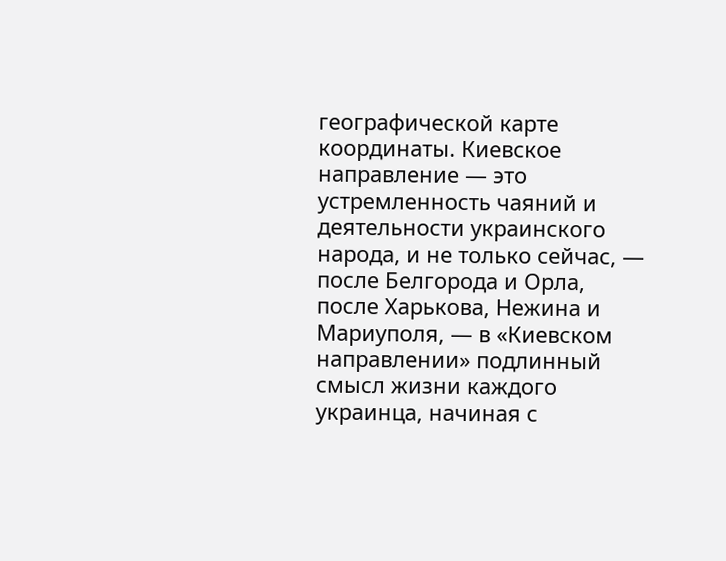географической карте координаты. Киевское направление — это устремленность чаяний и деятельности украинского народа, и не только сейчас, — после Белгорода и Орла, после Харькова, Нежина и Мариуполя, — в «Киевском направлении» подлинный смысл жизни каждого украинца, начиная с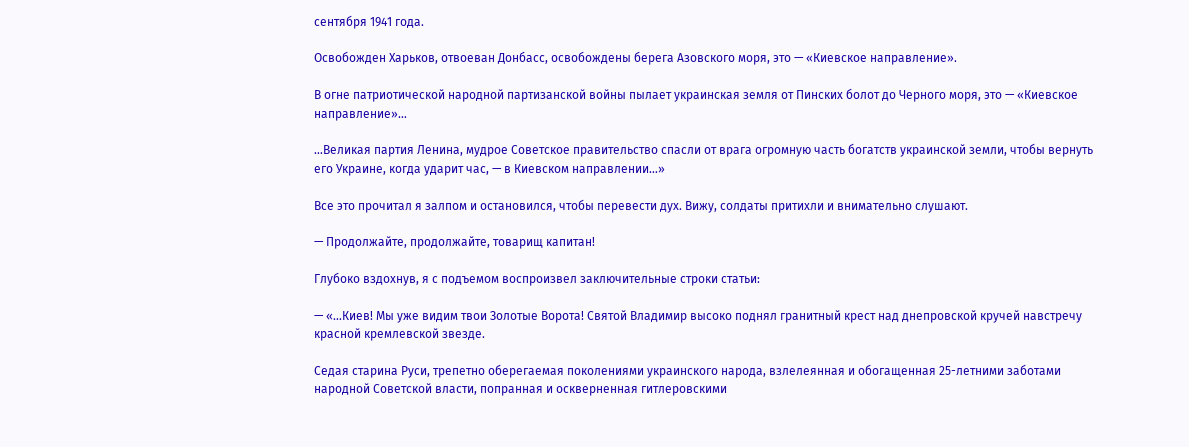сентября 1941 года.

Освобожден Харьков, отвоеван Донбасс, освобождены берега Азовского моря, это — «Киевское направление».

В огне патриотической народной партизанской войны пылает украинская земля от Пинских болот до Черного моря, это — «Киевское направление»…

…Великая партия Ленина, мудрое Советское правительство спасли от врага огромную часть богатств украинской земли, чтобы вернуть его Украине, когда ударит час, — в Киевском направлении…»

Все это прочитал я залпом и остановился, чтобы перевести дух. Вижу, солдаты притихли и внимательно слушают.

— Продолжайте, продолжайте, товарищ капитан!

Глубоко вздохнув, я с подъемом воспроизвел заключительные строки статьи:

— «…Киев! Мы уже видим твои Золотые Ворота! Святой Владимир высоко поднял гранитный крест над днепровской кручей навстречу красной кремлевской звезде.

Седая старина Руси, трепетно оберегаемая поколениями украинского народа, взлелеянная и обогащенная 25-летними заботами народной Советской власти, попранная и оскверненная гитлеровскими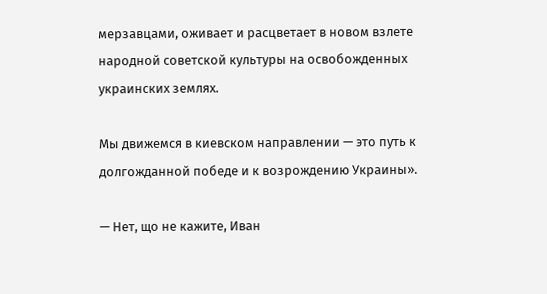мерзавцами, оживает и расцветает в новом взлете народной советской культуры на освобожденных украинских землях.

Мы движемся в киевском направлении — это путь к долгожданной победе и к возрождению Украины».

— Нет, що не кажите, Иван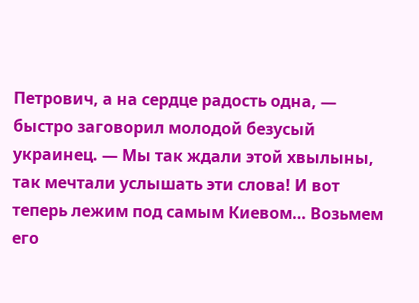Петрович, а на сердце радость одна, — быстро заговорил молодой безусый украинец. — Мы так ждали этой хвылыны, так мечтали услышать эти слова! И вот теперь лежим под самым Киевом… Возьмем его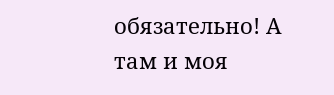обязательно! А там и моя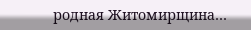родная Житомирщина…